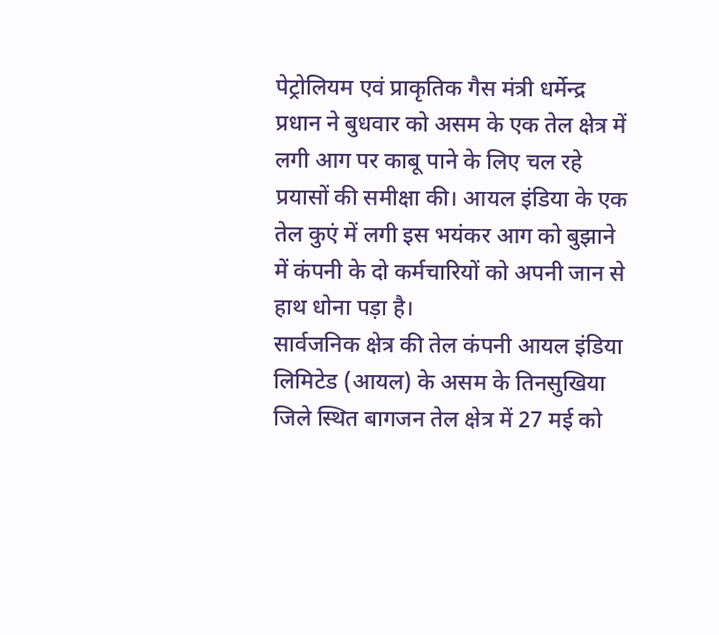पेट्रोलियम एवं प्राकृतिक गैस मंत्री धर्मेन्द्र प्रधान ने बुधवार को असम के एक तेल क्षेत्र में लगी आग पर काबू पाने के लिए चल रहे प्रयासों की समीक्षा की। आयल इंडिया के एक तेल कुएं में लगी इस भयंकर आग को बुझाने में कंपनी के दो कर्मचारियों को अपनी जान से हाथ धोना पड़ा है।
सार्वजनिक क्षेत्र की तेल कंपनी आयल इंडिया लिमिटेड (आयल) के असम के तिनसुखिया जिले स्थित बागजन तेल क्षेत्र में 27 मई को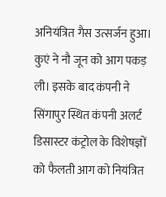अनियंत्रित गैस उत्सर्जन हुआ। कुएं ने नौ जून को आग पकड़ ली। इसके बाद कंपनी ने सिंगापुर स्थित कंपनी अलर्ट डिसास्टर कंट्रोल के विशेषज्ञों को फैलती आग को नियंत्रित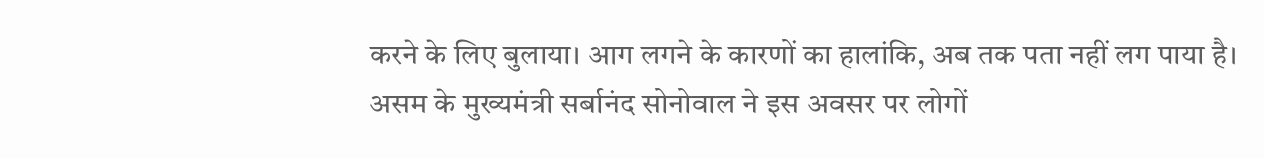करने के लिए बुलाया। आग लगने के कारणों का हालांकि, अब तक पता नहीं लग पाया है।
असम के मुख्यमंत्री सर्बानंद सोनोवाल ने इस अवसर पर लोगों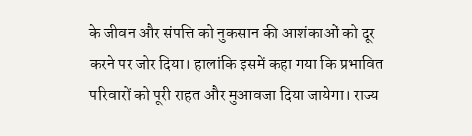के जीवन और संपत्ति को नुकसान की आशंकाओं को दूर करने पर जोर दिया। हालांकि इसमें कहा गया कि प्रभावित परिवारों को पूरी राहत और मुआवजा दिया जायेगा। राज्य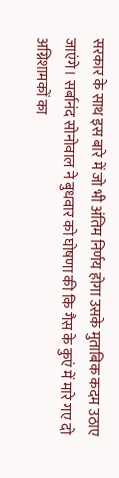सरकार के साथ इस बारे में जो भी अंतिम निर्णय होगा उसके मुताबिक कदम उठाए जाएंगे। सर्बानंद सोनोवाल ने बुधवार को घोषणा की कि गैस के कुएं में मारे गए दो अग्निशामकों का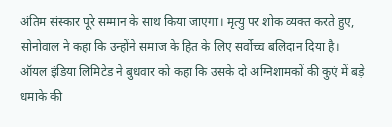अंतिम संस्कार पूरे सम्मान के साथ किया जाएगा। मृत्यु पर शोक व्यक्त करते हुए, सोनोवाल ने कहा कि उन्होंने समाज के हित के लिए सर्वोच्च बलिदान दिया है।
ऑयल इंडिया लिमिटेड ने बुधवार को कहा कि उसके दो अग्निशामकों की कुएं में बड़े धमाके की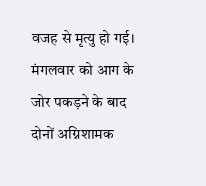वजह से मृत्यु हो गई। मंगलवार को आग के जोर पकड़ने के बाद दोनों अग्निशामक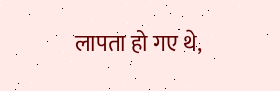लापता हो गए थे,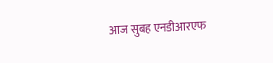आज सुबह एनडीआरएफ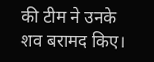की टीम ने उनके शव बरामद किए।